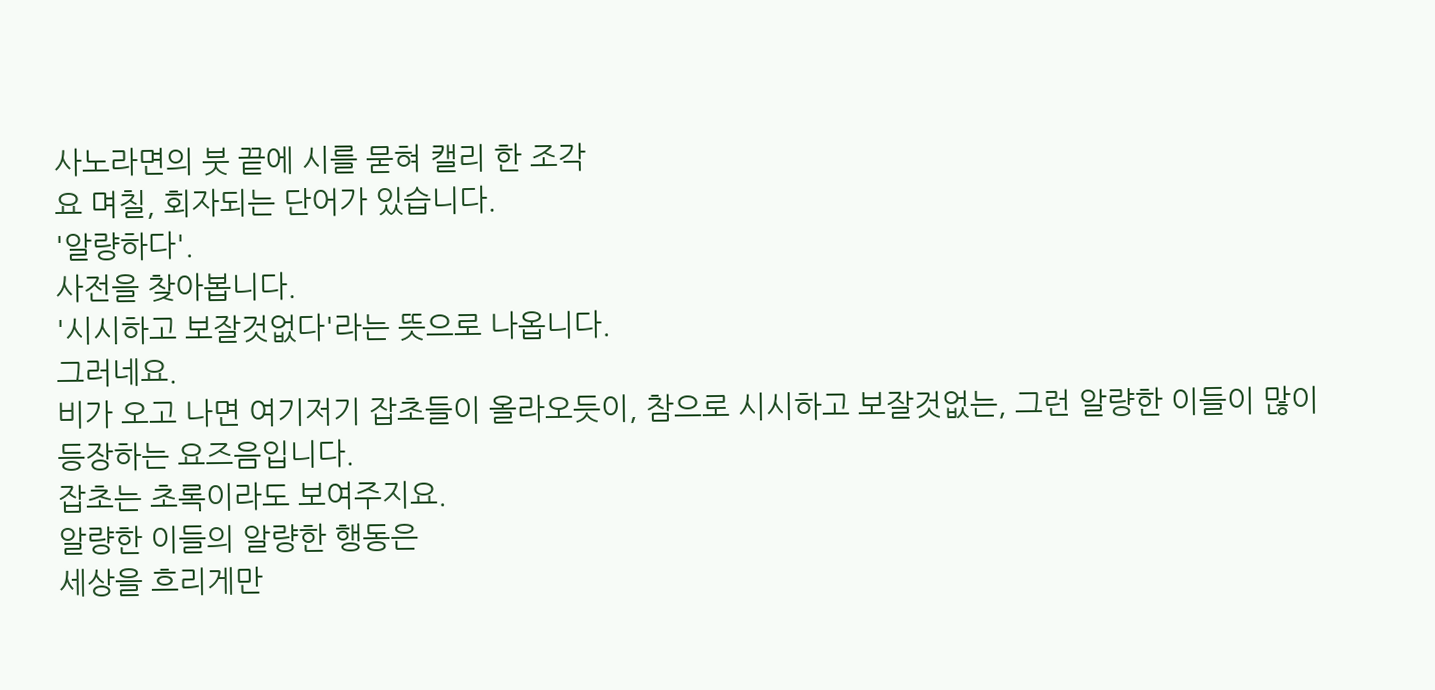사노라면의 붓 끝에 시를 묻혀 캘리 한 조각
요 며칠, 회자되는 단어가 있습니다.
'알량하다'.
사전을 찾아봅니다.
'시시하고 보잘것없다'라는 뜻으로 나옵니다.
그러네요.
비가 오고 나면 여기저기 잡초들이 올라오듯이, 참으로 시시하고 보잘것없는, 그런 알량한 이들이 많이 등장하는 요즈음입니다.
잡초는 초록이라도 보여주지요.
알량한 이들의 알량한 행동은
세상을 흐리게만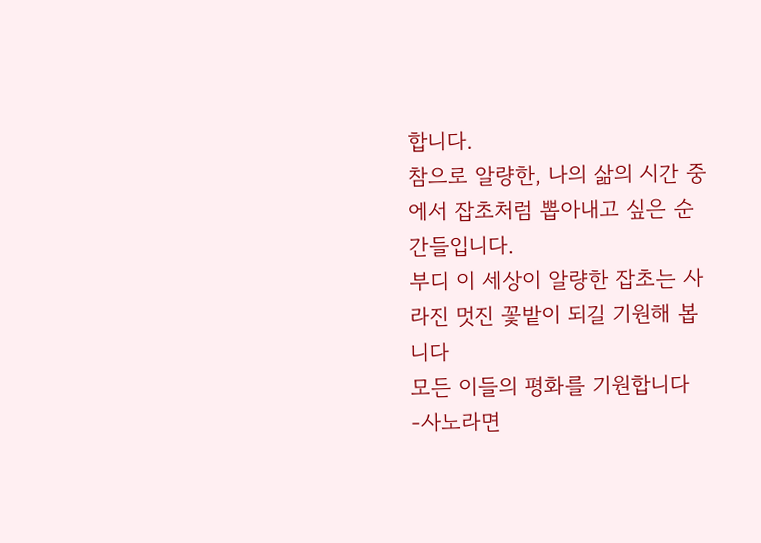합니다.
참으로 알량한, 나의 삶의 시간 중에서 잡초처럼 뽑아내고 싶은 순간들입니다.
부디 이 세상이 알량한 잡초는 사라진 멋진 꽃밭이 되길 기원해 봅니다
모든 이들의 평화를 기원합니다
-사노라면